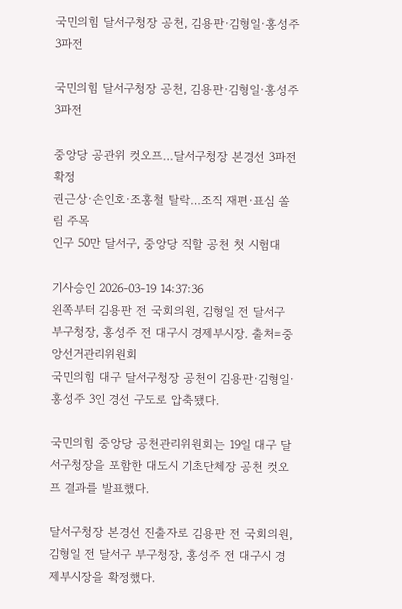국민의힘 달서구청장 공천, 김용판·김형일·홍성주 3파전

국민의힘 달서구청장 공천, 김용판·김형일·홍성주 3파전

중앙당 공관위 컷오프…달서구청장 본경선 3파전 확정
권근상·손인호·조홍철 탈락…조직 재편·표심 쏠림 주목
인구 50만 달서구, 중앙당 직할 공천 첫 시험대

기사승인 2026-03-19 14:37:36
왼쪽부터 김용판 전 국회의원, 김형일 전 달서구 부구청장, 홍성주 전 대구시 경제부시장. 출처=중앙선거관리위원회
국민의힘 대구 달서구청장 공천이 김용판·김형일·홍성주 3인 경선 구도로 압축됐다.

국민의힘 중앙당 공천관리위원회는 19일 대구 달서구청장을 포함한 대도시 기초단체장 공천 컷오프 결과를 발표했다.

달서구청장 본경선 진출자로 김용판 전 국회의원, 김형일 전 달서구 부구청장, 홍성주 전 대구시 경제부시장을 확정했다.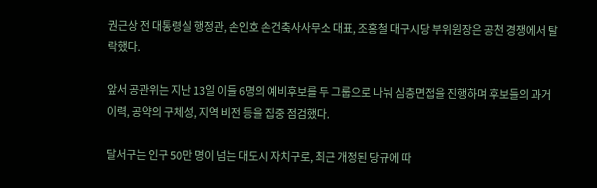권근상 전 대통령실 행정관, 손인호 손건축사사무소 대표, 조홍철 대구시당 부위원장은 공천 경쟁에서 탈락했다.

앞서 공관위는 지난 13일 이들 6명의 예비후보를 두 그룹으로 나눠 심층면접을 진행하며 후보들의 과거 이력, 공약의 구체성, 지역 비전 등을 집중 점검했다.

달서구는 인구 50만 명이 넘는 대도시 자치구로, 최근 개정된 당규에 따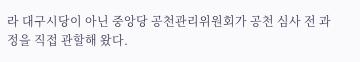라 대구시당이 아닌 중앙당 공천관리위원회가 공천 심사 전 과정을 직접 관할해 왔다.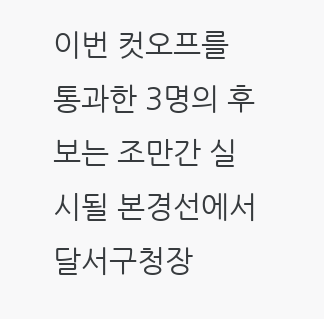이번 컷오프를 통과한 3명의 후보는 조만간 실시될 본경선에서 달서구청장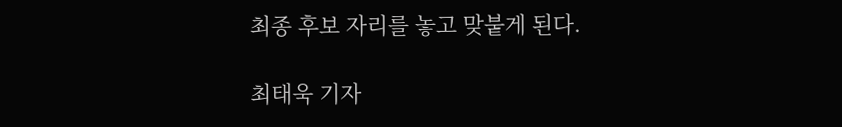최종 후보 자리를 놓고 맞붙게 된다.

최태욱 기자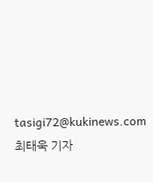tasigi72@kukinews.com
최태욱 기자